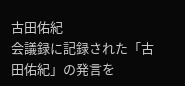古田佑紀
会議録に記録された「古田佑紀」の発言を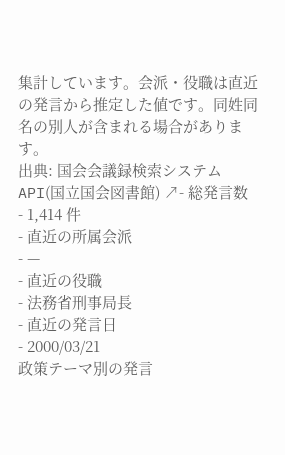集計しています。会派・役職は直近の発言から推定した値です。同姓同名の別人が含まれる場合があります。
出典: 国会会議録検索システム API(国立国会図書館) ↗- 総発言数
- 1,414 件
- 直近の所属会派
- —
- 直近の役職
- 法務省刑事局長
- 直近の発言日
- 2000/03/21
政策テーマ別の発言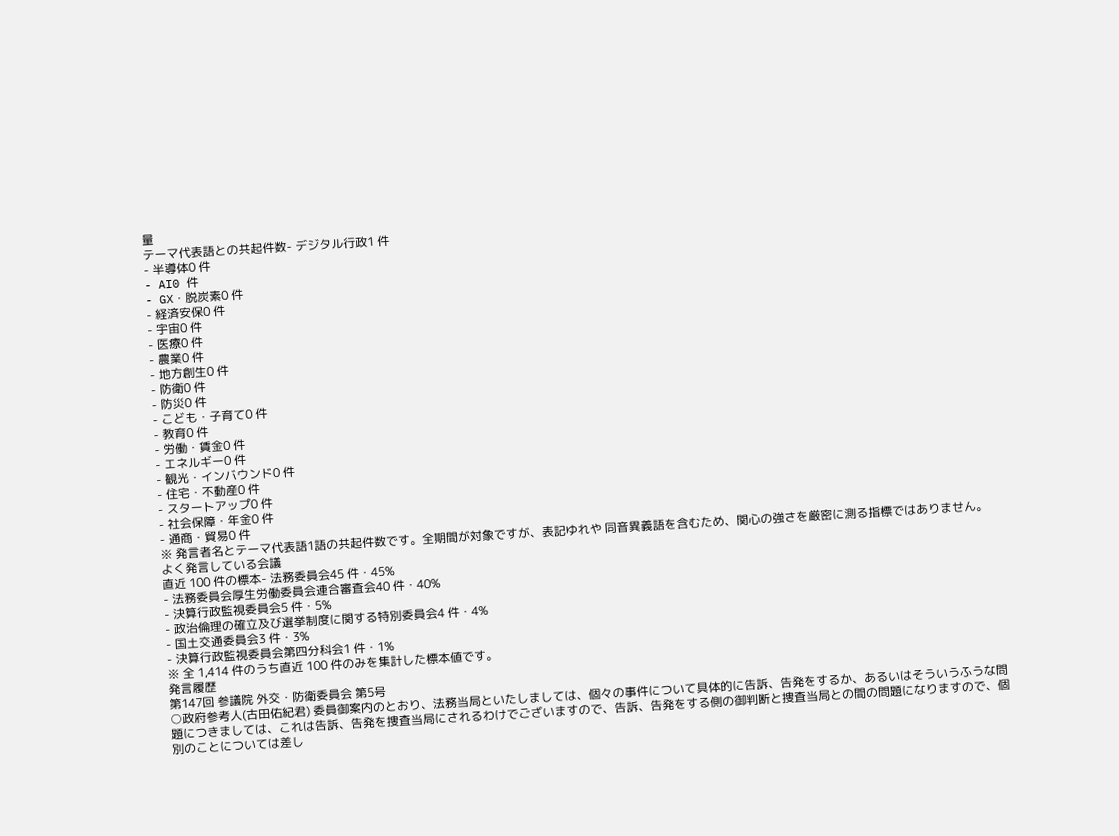量
テーマ代表語との共起件数- デジタル行政1 件
- 半導体0 件
- AI0 件
- GX・脱炭素0 件
- 経済安保0 件
- 宇宙0 件
- 医療0 件
- 農業0 件
- 地方創生0 件
- 防衛0 件
- 防災0 件
- こども・子育て0 件
- 教育0 件
- 労働・賃金0 件
- エネルギー0 件
- 観光・インバウンド0 件
- 住宅・不動産0 件
- スタートアップ0 件
- 社会保障・年金0 件
- 通商・貿易0 件
※ 発言者名とテーマ代表語1語の共起件数です。全期間が対象ですが、表記ゆれや 同音異義語を含むため、関心の強さを厳密に測る指標ではありません。
よく発言している会議
直近 100 件の標本- 法務委員会45 件・45%
- 法務委員会厚生労働委員会連合審査会40 件・40%
- 決算行政監視委員会5 件・5%
- 政治倫理の確立及び選挙制度に関する特別委員会4 件・4%
- 国土交通委員会3 件・3%
- 決算行政監視委員会第四分科会1 件・1%
※ 全 1,414 件のうち直近 100 件のみを集計した標本値です。
発言履歴
第147回 参議院 外交・防衛委員会 第5号
○政府参考人(古田佑紀君) 委員御案内のとおり、法務当局といたしましては、個々の事件について具体的に告訴、告発をするか、あるいはそういうふうな問題につきましては、これは告訴、告発を捜査当局にされるわけでございますので、告訴、告発をする側の御判断と捜査当局との間の問題になりますので、個別のことについては差し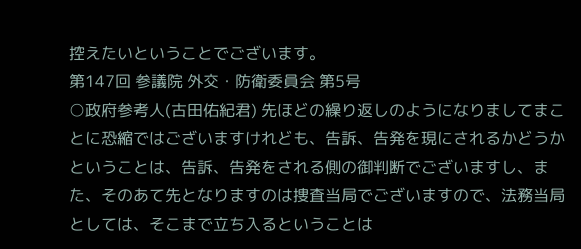控えたいということでございます。
第147回 参議院 外交・防衛委員会 第5号
○政府参考人(古田佑紀君) 先ほどの繰り返しのようになりましてまことに恐縮ではございますけれども、告訴、告発を現にされるかどうかということは、告訴、告発をされる側の御判断でございますし、また、そのあて先となりますのは捜査当局でございますので、法務当局としては、そこまで立ち入るということは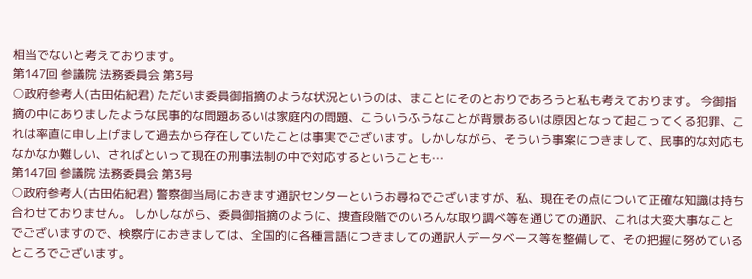相当でないと考えております。
第147回 参議院 法務委員会 第3号
○政府参考人(古田佑紀君) ただいま委員御指摘のような状況というのは、まことにそのとおりであろうと私も考えております。 今御指摘の中にありましたような民事的な問題あるいは家庭内の問題、こういうふうなことが背景あるいは原因となって起こってくる犯罪、これは率直に申し上げまして過去から存在していたことは事実でございます。しかしながら、そういう事案につきまして、民事的な対応もなかなか難しい、さればといって現在の刑事法制の中で対応するということも…
第147回 参議院 法務委員会 第3号
○政府参考人(古田佑紀君) 警察御当局におきます通訳センターというお尋ねでございますが、私、現在その点について正確な知識は持ち合わせておりません。 しかしながら、委員御指摘のように、捜査段階でのいろんな取り調べ等を通じての通訳、これは大変大事なことでございますので、検察庁におきましては、全国的に各種言語につきましての通訳人データベース等を整備して、その把握に努めているところでございます。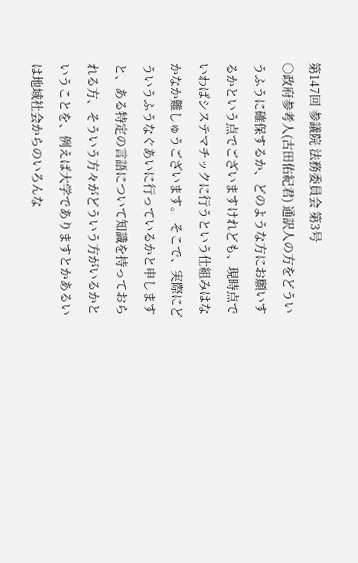第147回 参議院 法務委員会 第3号
○政府参考人(古田佑紀君) 通訳人の方をどういうふうに確保するか、どのような方にお願いするかという点でございますけれども、現時点でいわばシステマチックに行うという仕組みはなかなか難しゅうございます。 そこで、実際にどういうふうなぐあいに行っているかと申しますと、ある特定の言語について知識を持っておられる方、そういう方々がどういう方がいるかということを、例えば大学でありますとかあるいは地域社会からのいろんな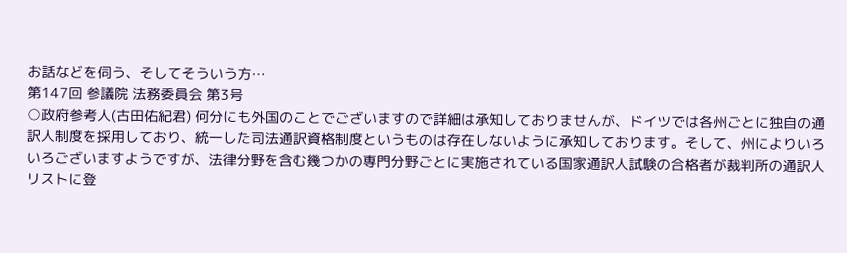お話などを伺う、そしてそういう方…
第147回 参議院 法務委員会 第3号
○政府参考人(古田佑紀君) 何分にも外国のことでございますので詳細は承知しておりませんが、ドイツでは各州ごとに独自の通訳人制度を採用しており、統一した司法通訳資格制度というものは存在しないように承知しております。そして、州によりいろいろございますようですが、法律分野を含む幾つかの専門分野ごとに実施されている国家通訳人試験の合格者が裁判所の通訳人リストに登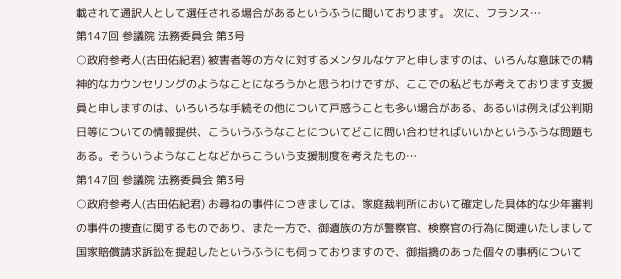載されて通訳人として選任される場合があるというふうに聞いております。 次に、フランス…
第147回 参議院 法務委員会 第3号
○政府参考人(古田佑紀君) 被害者等の方々に対するメンタルなケアと申しますのは、いろんな意味での精神的なカウンセリングのようなことになろうかと思うわけですが、ここでの私どもが考えております支援員と申しますのは、いろいろな手続その他について戸惑うことも多い場合がある、あるいは例えば公判期日等についての情報提供、こういうふうなことについてどこに問い合わせればいいかというふうな問題もある。そういうようなことなどからこういう支援制度を考えたもの…
第147回 参議院 法務委員会 第3号
○政府参考人(古田佑紀君) お尋ねの事件につきましては、家庭裁判所において確定した具体的な少年審判の事件の捜査に関するものであり、また一方で、御遺族の方が警察官、検察官の行為に関連いたしまして国家賠償請求訴訟を提起したというふうにも伺っておりますので、御指摘のあった個々の事柄について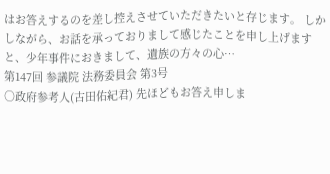はお答えするのを差し控えさせていただきたいと存じます。 しかしながら、お話を承っておりまして感じたことを申し上げますと、少年事件におきまして、遺族の方々の心…
第147回 参議院 法務委員会 第3号
○政府参考人(古田佑紀君) 先ほどもお答え申しま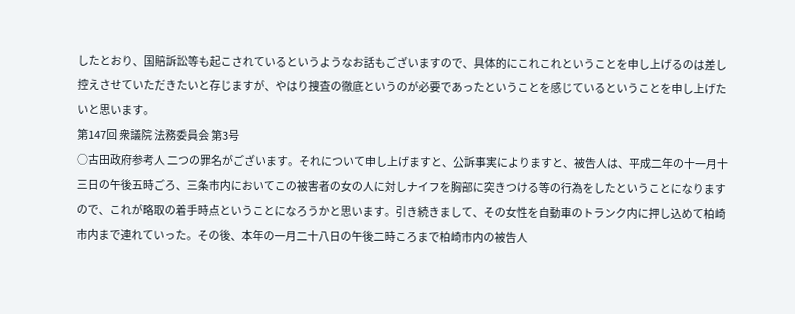したとおり、国賠訴訟等も起こされているというようなお話もございますので、具体的にこれこれということを申し上げるのは差し控えさせていただきたいと存じますが、やはり捜査の徹底というのが必要であったということを感じているということを申し上げたいと思います。
第147回 衆議院 法務委員会 第3号
○古田政府参考人 二つの罪名がございます。それについて申し上げますと、公訴事実によりますと、被告人は、平成二年の十一月十三日の午後五時ごろ、三条市内においてこの被害者の女の人に対しナイフを胸部に突きつける等の行為をしたということになりますので、これが略取の着手時点ということになろうかと思います。引き続きまして、その女性を自動車のトランク内に押し込めて柏崎市内まで連れていった。その後、本年の一月二十八日の午後二時ころまで柏崎市内の被告人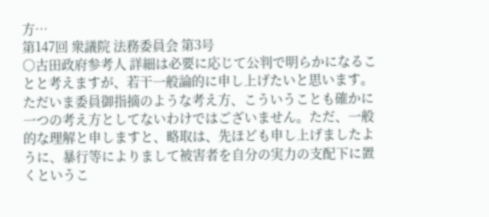方…
第147回 衆議院 法務委員会 第3号
○古田政府参考人 詳細は必要に応じて公判で明らかになることと考えますが、若干一般論的に申し上げたいと思います。 ただいま委員御指摘のような考え方、こういうことも確かに一つの考え方としてないわけではございません。ただ、一般的な理解と申しますと、略取は、先ほども申し上げましたように、暴行等によりまして被害者を自分の実力の支配下に置くというこ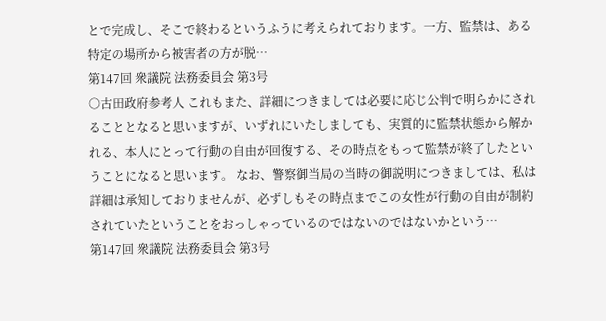とで完成し、そこで終わるというふうに考えられております。一方、監禁は、ある特定の場所から被害者の方が脱…
第147回 衆議院 法務委員会 第3号
○古田政府参考人 これもまた、詳細につきましては必要に応じ公判で明らかにされることとなると思いますが、いずれにいたしましても、実質的に監禁状態から解かれる、本人にとって行動の自由が回復する、その時点をもって監禁が終了したということになると思います。 なお、警察御当局の当時の御説明につきましては、私は詳細は承知しておりませんが、必ずしもその時点までこの女性が行動の自由が制約されていたということをおっしゃっているのではないのではないかという…
第147回 衆議院 法務委員会 第3号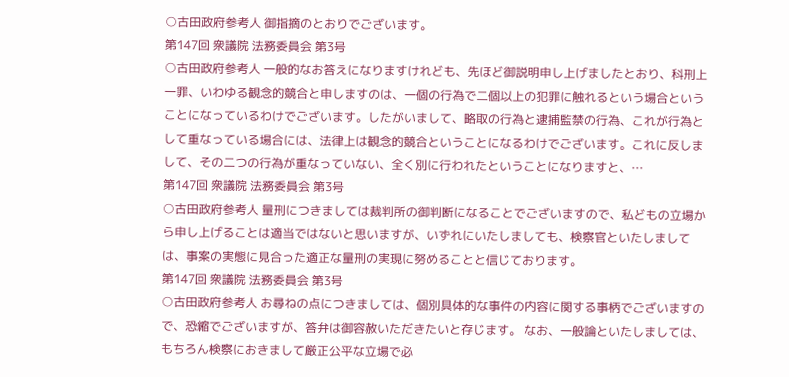○古田政府参考人 御指摘のとおりでございます。
第147回 衆議院 法務委員会 第3号
○古田政府参考人 一般的なお答えになりますけれども、先ほど御説明申し上げましたとおり、科刑上一罪、いわゆる観念的競合と申しますのは、一個の行為で二個以上の犯罪に触れるという場合ということになっているわけでございます。したがいまして、略取の行為と逮捕監禁の行為、これが行為として重なっている場合には、法律上は観念的競合ということになるわけでございます。これに反しまして、その二つの行為が重なっていない、全く別に行われたということになりますと、…
第147回 衆議院 法務委員会 第3号
○古田政府参考人 量刑につきましては裁判所の御判断になることでございますので、私どもの立場から申し上げることは適当ではないと思いますが、いずれにいたしましても、検察官といたしましては、事案の実態に見合った適正な量刑の実現に努めることと信じております。
第147回 衆議院 法務委員会 第3号
○古田政府参考人 お尋ねの点につきましては、個別具体的な事件の内容に関する事柄でございますので、恐縮でございますが、答弁は御容赦いただきたいと存じます。 なお、一般論といたしましては、もちろん検察におきまして厳正公平な立場で必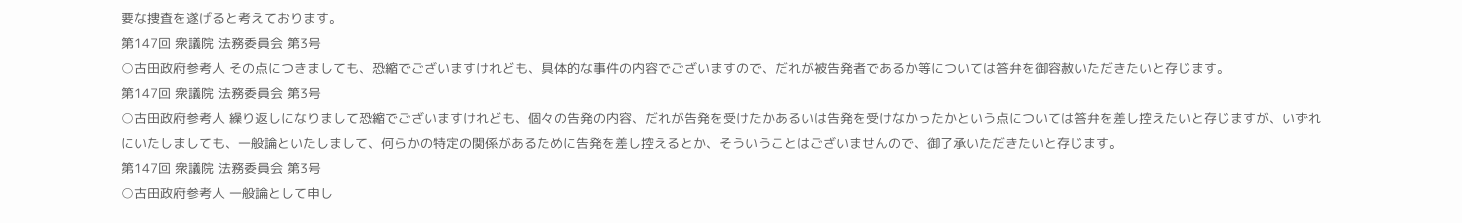要な捜査を遂げると考えております。
第147回 衆議院 法務委員会 第3号
○古田政府参考人 その点につきましても、恐縮でございますけれども、具体的な事件の内容でございますので、だれが被告発者であるか等については答弁を御容赦いただきたいと存じます。
第147回 衆議院 法務委員会 第3号
○古田政府参考人 繰り返しになりまして恐縮でございますけれども、個々の告発の内容、だれが告発を受けたかあるいは告発を受けなかったかという点については答弁を差し控えたいと存じますが、いずれにいたしましても、一般論といたしまして、何らかの特定の関係があるために告発を差し控えるとか、そういうことはございませんので、御了承いただきたいと存じます。
第147回 衆議院 法務委員会 第3号
○古田政府参考人 一般論として申し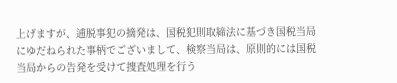上げますが、逋脱事犯の摘発は、国税犯則取締法に基づき国税当局にゆだねられた事柄でございまして、検察当局は、原則的には国税当局からの告発を受けて捜査処理を行う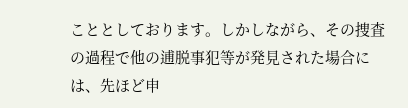こととしております。しかしながら、その捜査の過程で他の逋脱事犯等が発見された場合には、先ほど申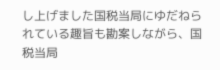し上げました国税当局にゆだねられている趣旨も勘案しながら、国税当局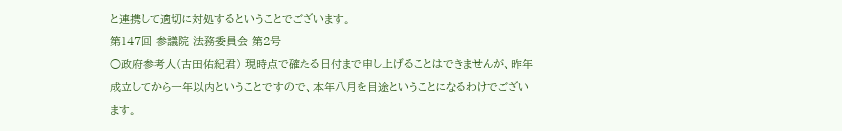と連携して適切に対処するということでございます。
第147回 参議院 法務委員会 第2号
○政府参考人(古田佑紀君) 現時点で確たる日付まで申し上げることはできませんが、昨年成立してから一年以内ということですので、本年八月を目途ということになるわけでございます。